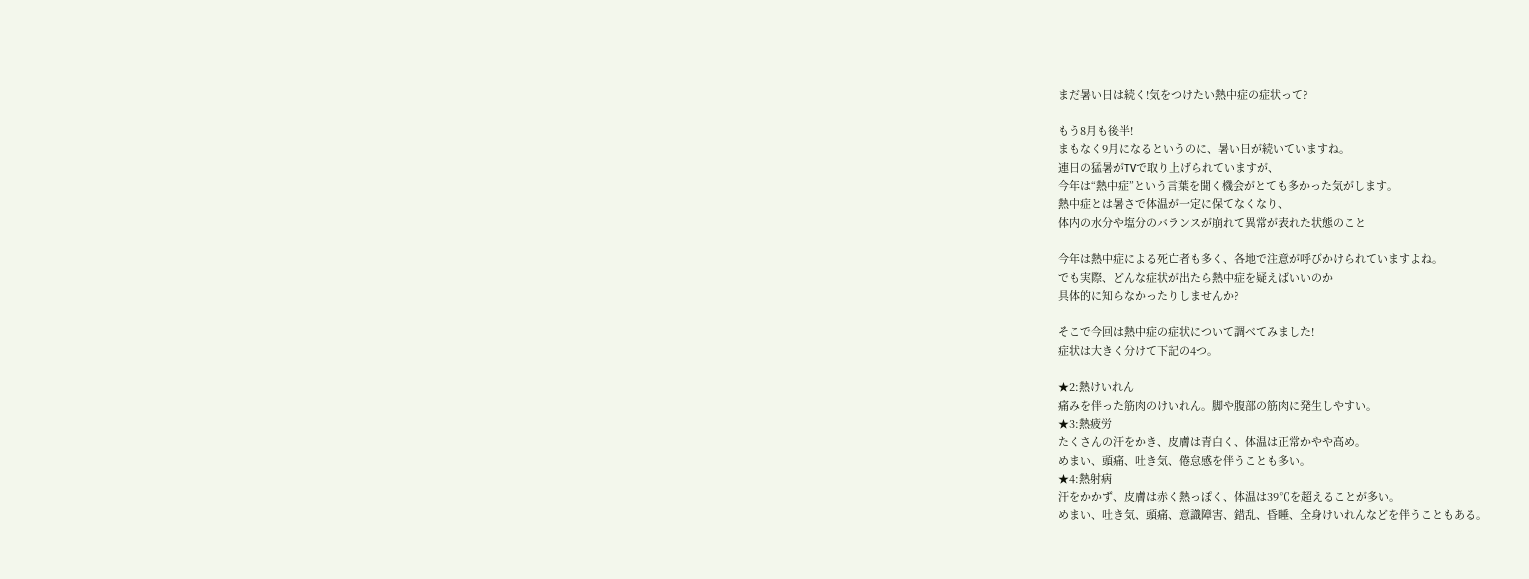まだ暑い日は続く!気をつけたい熱中症の症状って?

もう8月も後半!
まもなく9月になるというのに、暑い日が続いていますね。
連日の猛暑がTVで取り上げられていますが、
今年は“熱中症”という言葉を聞く機会がとても多かった気がします。
熱中症とは暑さで体温が一定に保てなくなり、
体内の水分や塩分のバランスが崩れて異常が表れた状態のこと

今年は熱中症による死亡者も多く、各地で注意が呼びかけられていますよね。
でも実際、どんな症状が出たら熱中症を疑えばいいのか
具体的に知らなかったりしませんか?

そこで今回は熱中症の症状について調べてみました!
症状は大きく分けて下記の4つ。

★2:熱けいれん
痛みを伴った筋肉のけいれん。脚や腹部の筋肉に発生しやすい。
★3:熱疲労
たくさんの汗をかき、皮膚は青白く、体温は正常かやや高め。
めまい、頭痛、吐き気、倦怠感を伴うことも多い。
★4:熱射病
汗をかかず、皮膚は赤く熱っぽく、体温は39℃を超えることが多い。
めまい、吐き気、頭痛、意識障害、錯乱、昏睡、全身けいれんなどを伴うこともある。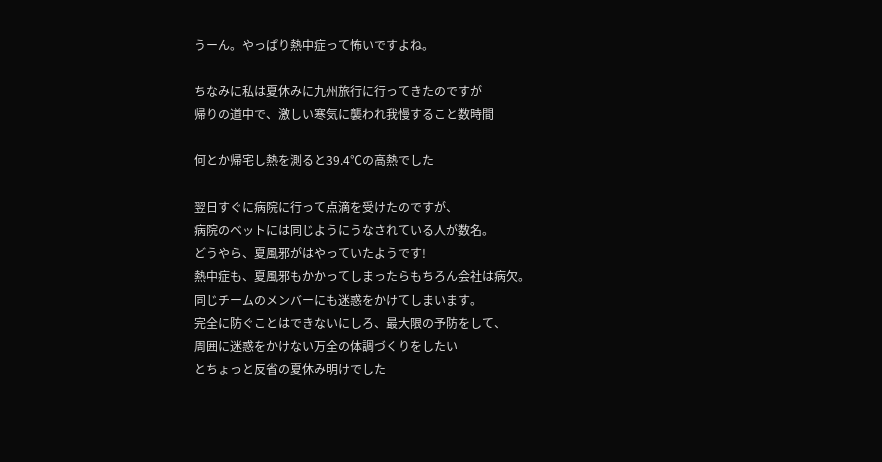うーん。やっぱり熱中症って怖いですよね。

ちなみに私は夏休みに九州旅行に行ってきたのですが
帰りの道中で、激しい寒気に襲われ我慢すること数時間

何とか帰宅し熱を測ると39.4℃の高熱でした

翌日すぐに病院に行って点滴を受けたのですが、
病院のベットには同じようにうなされている人が数名。
どうやら、夏風邪がはやっていたようです!
熱中症も、夏風邪もかかってしまったらもちろん会社は病欠。
同じチームのメンバーにも迷惑をかけてしまいます。
完全に防ぐことはできないにしろ、最大限の予防をして、
周囲に迷惑をかけない万全の体調づくりをしたい
とちょっと反省の夏休み明けでした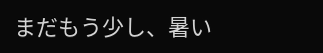まだもう少し、暑い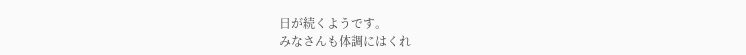日が続くようです。
みなさんも体調にはくれ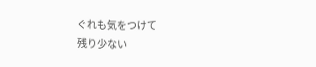ぐれも気をつけて
残り少ない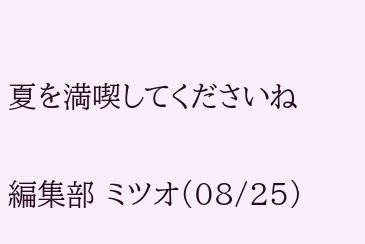夏を満喫してくださいね

編集部 ミツオ(08/25)